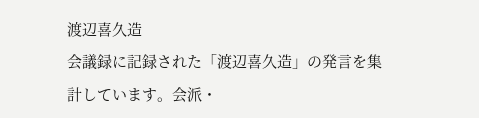渡辺喜久造
会議録に記録された「渡辺喜久造」の発言を集計しています。会派・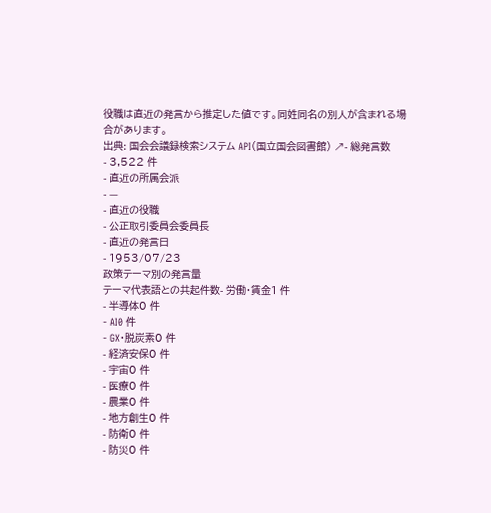役職は直近の発言から推定した値です。同姓同名の別人が含まれる場合があります。
出典: 国会会議録検索システム API(国立国会図書館) ↗- 総発言数
- 3,522 件
- 直近の所属会派
- —
- 直近の役職
- 公正取引委員会委員長
- 直近の発言日
- 1953/07/23
政策テーマ別の発言量
テーマ代表語との共起件数- 労働・賃金1 件
- 半導体0 件
- AI0 件
- GX・脱炭素0 件
- 経済安保0 件
- 宇宙0 件
- 医療0 件
- 農業0 件
- 地方創生0 件
- 防衛0 件
- 防災0 件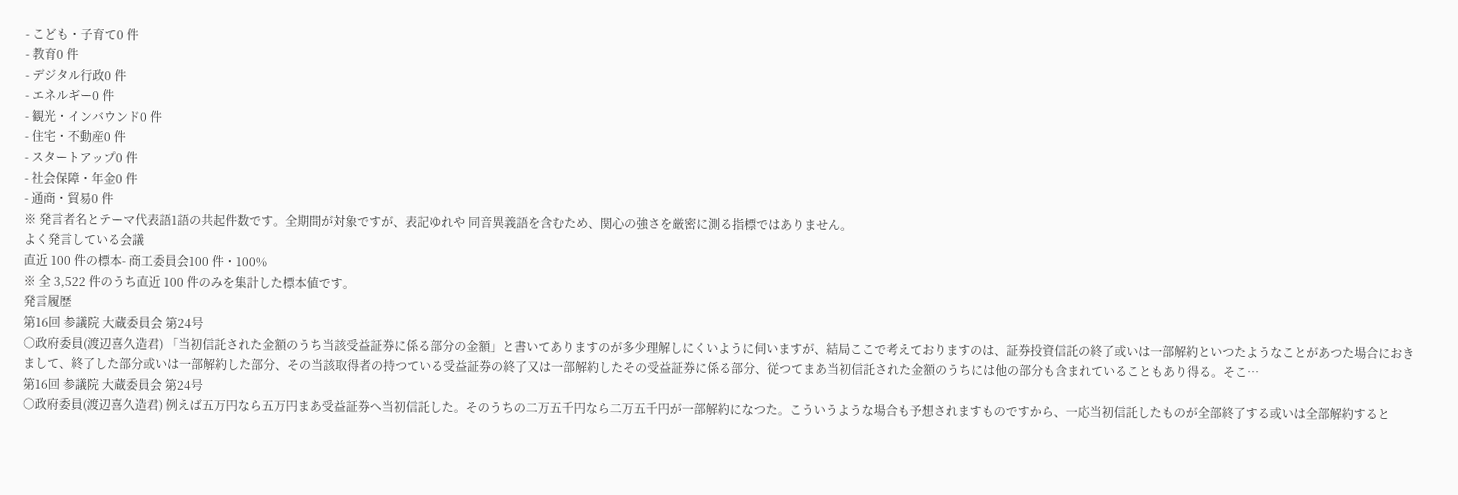- こども・子育て0 件
- 教育0 件
- デジタル行政0 件
- エネルギー0 件
- 観光・インバウンド0 件
- 住宅・不動産0 件
- スタートアップ0 件
- 社会保障・年金0 件
- 通商・貿易0 件
※ 発言者名とテーマ代表語1語の共起件数です。全期間が対象ですが、表記ゆれや 同音異義語を含むため、関心の強さを厳密に測る指標ではありません。
よく発言している会議
直近 100 件の標本- 商工委員会100 件・100%
※ 全 3,522 件のうち直近 100 件のみを集計した標本値です。
発言履歴
第16回 参議院 大蔵委員会 第24号
○政府委員(渡辺喜久造君) 「当初信託された金額のうち当該受益証券に係る部分の金額」と書いてありますのが多少理解しにくいように伺いますが、結局ここで考えておりますのは、証券投資信託の終了或いは一部解約といつたようなことがあつた場合におきまして、終了した部分或いは一部解約した部分、その当該取得者の持つている受益証券の終了又は一部解約したその受益証券に係る部分、従つてまあ当初信託された金額のうちには他の部分も含まれていることもあり得る。そこ…
第16回 参議院 大蔵委員会 第24号
○政府委員(渡辺喜久造君) 例えば五万円なら五万円まあ受益証券へ当初信託した。そのうちの二万五千円なら二万五千円が一部解約になつた。こういうような場合も予想されますものですから、一応当初信託したものが全部終了する或いは全部解約すると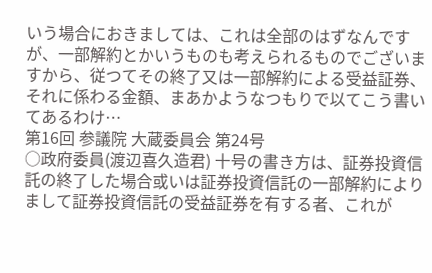いう場合におきましては、これは全部のはずなんですが、一部解約とかいうものも考えられるものでございますから、従つてその終了又は一部解約による受益証券、それに係わる金額、まあかようなつもりで以てこう書いてあるわけ…
第16回 参議院 大蔵委員会 第24号
○政府委員(渡辺喜久造君) 十号の書き方は、証券投資信託の終了した場合或いは証券投資信託の一部解約によりまして証券投資信託の受益証券を有する者、これが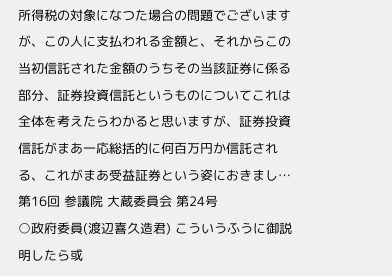所得税の対象になつた場合の問題でございますが、この人に支払われる金額と、それからこの当初信託された金額のうちその当該証券に係る部分、証券投資信託というものについてこれは全体を考えたらわかると思いますが、証券投資信託がまあ一応総括的に何百万円か信託される、これがまあ受益証券という姿におきまし…
第16回 参議院 大蔵委員会 第24号
○政府委員(渡辺喜久造君) こういうふうに御説明したら或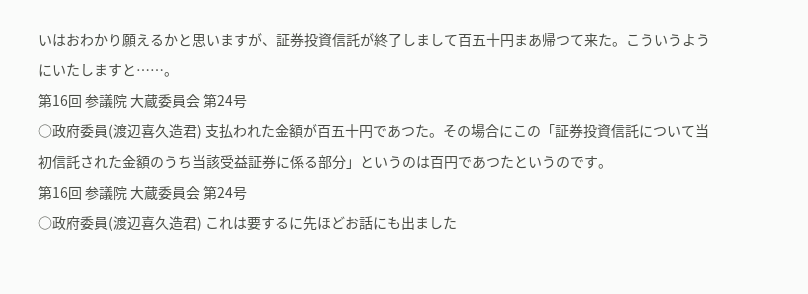いはおわかり願えるかと思いますが、証券投資信託が終了しまして百五十円まあ帰つて来た。こういうようにいたしますと……。
第16回 参議院 大蔵委員会 第24号
○政府委員(渡辺喜久造君) 支払われた金額が百五十円であつた。その場合にこの「証券投資信託について当初信託された金額のうち当該受益証券に係る部分」というのは百円であつたというのです。
第16回 参議院 大蔵委員会 第24号
○政府委員(渡辺喜久造君) これは要するに先ほどお話にも出ました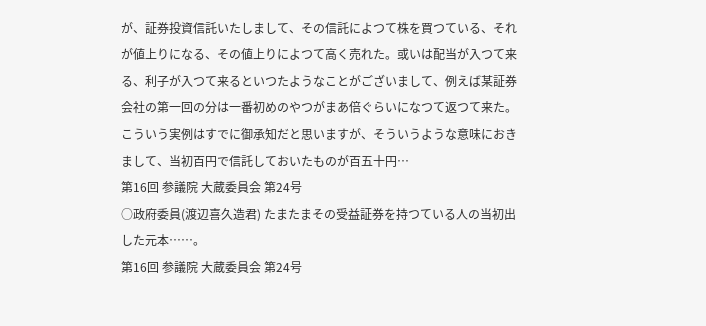が、証券投資信託いたしまして、その信託によつて株を買つている、それが値上りになる、その値上りによつて高く売れた。或いは配当が入つて来る、利子が入つて来るといつたようなことがございまして、例えば某証券会社の第一回の分は一番初めのやつがまあ倍ぐらいになつて返つて来た。こういう実例はすでに御承知だと思いますが、そういうような意味におきまして、当初百円で信託しておいたものが百五十円…
第16回 参議院 大蔵委員会 第24号
○政府委員(渡辺喜久造君) たまたまその受益証券を持つている人の当初出した元本……。
第16回 参議院 大蔵委員会 第24号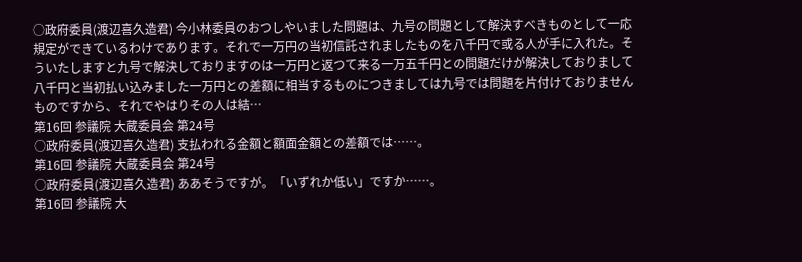○政府委員(渡辺喜久造君) 今小林委員のおつしやいました問題は、九号の問題として解決すべきものとして一応規定ができているわけであります。それで一万円の当初信託されましたものを八千円で或る人が手に入れた。そういたしますと九号で解決しておりますのは一万円と返つて来る一万五千円との問題だけが解決しておりまして八千円と当初払い込みました一万円との差額に相当するものにつきましては九号では問題を片付けておりませんものですから、それでやはりその人は結…
第16回 参議院 大蔵委員会 第24号
○政府委員(渡辺喜久造君) 支払われる金額と額面金額との差額では……。
第16回 参議院 大蔵委員会 第24号
○政府委員(渡辺喜久造君) ああそうですが。「いずれか低い」ですか……。
第16回 参議院 大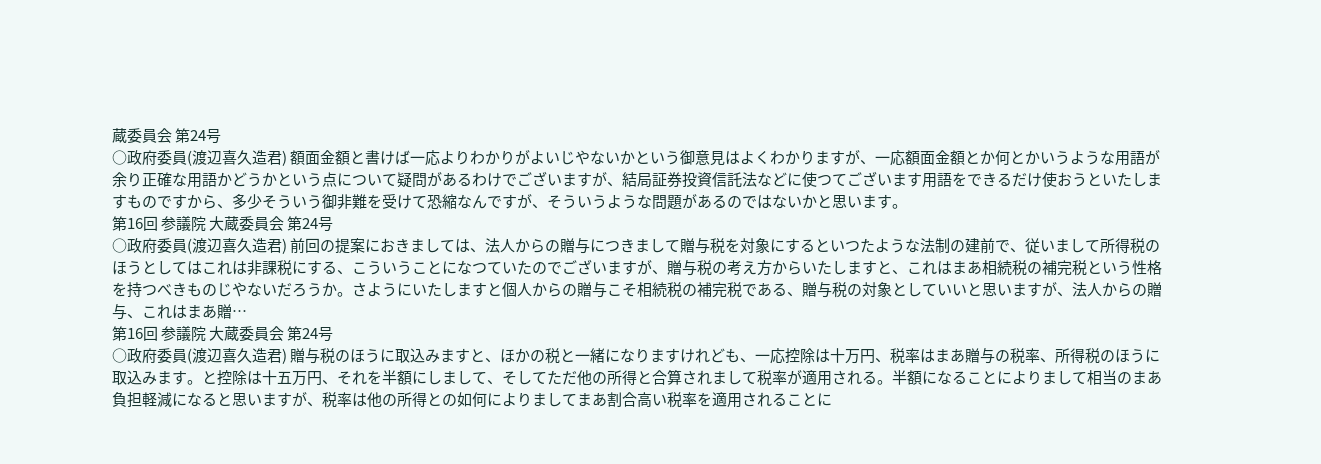蔵委員会 第24号
○政府委員(渡辺喜久造君) 額面金額と書けば一応よりわかりがよいじやないかという御意見はよくわかりますが、一応額面金額とか何とかいうような用語が余り正確な用語かどうかという点について疑問があるわけでございますが、結局証券投資信託法などに使つてございます用語をできるだけ使おうといたしますものですから、多少そういう御非難を受けて恐縮なんですが、そういうような問題があるのではないかと思います。
第16回 参議院 大蔵委員会 第24号
○政府委員(渡辺喜久造君) 前回の提案におきましては、法人からの贈与につきまして贈与税を対象にするといつたような法制の建前で、従いまして所得税のほうとしてはこれは非課税にする、こういうことになつていたのでございますが、贈与税の考え方からいたしますと、これはまあ相続税の補完税という性格を持つべきものじやないだろうか。さようにいたしますと個人からの贈与こそ相続税の補完税である、贈与税の対象としていいと思いますが、法人からの贈与、これはまあ贈…
第16回 参議院 大蔵委員会 第24号
○政府委員(渡辺喜久造君) 贈与税のほうに取込みますと、ほかの税と一緒になりますけれども、一応控除は十万円、税率はまあ贈与の税率、所得税のほうに取込みます。と控除は十五万円、それを半額にしまして、そしてただ他の所得と合算されまして税率が適用される。半額になることによりまして相当のまあ負担軽減になると思いますが、税率は他の所得との如何によりましてまあ割合高い税率を適用されることに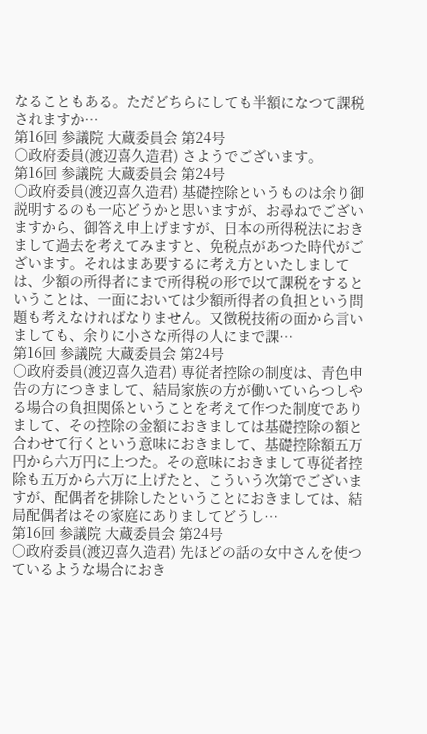なることもある。ただどちらにしても半額になつて課税されますか…
第16回 参議院 大蔵委員会 第24号
○政府委員(渡辺喜久造君) さようでございます。
第16回 参議院 大蔵委員会 第24号
○政府委員(渡辺喜久造君) 基礎控除というものは余り御説明するのも一応どうかと思いますが、お尋ねでございますから、御答え申上げますが、日本の所得税法におきまして過去を考えてみますと、免税点があつた時代がございます。それはまあ要するに考え方といたしましては、少額の所得者にまで所得税の形で以て課税をするということは、一面においては少額所得者の負担という問題も考えなければなりません。又徴税技術の面から言いましても、余りに小さな所得の人にまで課…
第16回 参議院 大蔵委員会 第24号
○政府委員(渡辺喜久造君) 専従者控除の制度は、青色申告の方につきまして、結局家族の方が働いていらつしやる場合の負担関係ということを考えて作つた制度でありまして、その控除の金額におきましては基礎控除の額と合わせて行くという意味におきまして、基礎控除額五万円から六万円に上つた。その意味におきまして専従者控除も五万から六万に上げたと、こういう次第でございますが、配偶者を排除したということにおきましては、結局配偶者はその家庭にありましてどうし…
第16回 参議院 大蔵委員会 第24号
○政府委員(渡辺喜久造君) 先ほどの話の女中さんを使つているような場合におき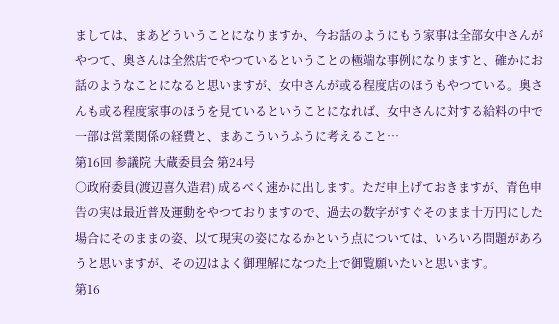ましては、まあどういうことになりますか、今お話のようにもう家事は全部女中さんがやつて、奥さんは全然店でやつているということの極端な事例になりますと、確かにお話のようなことになると思いますが、女中さんが或る程度店のほうもやつている。奥さんも或る程度家事のほうを見ているということになれば、女中さんに対する給料の中で一部は営業関係の経費と、まあこういうふうに考えること…
第16回 参議院 大蔵委員会 第24号
○政府委員(渡辺喜久造君) 成るべく速かに出します。ただ申上げておきますが、青色申告の実は最近普及運動をやつておりますので、過去の数字がすぐそのまま十万円にした場合にそのままの姿、以て現実の姿になるかという点については、いろいろ問題があろうと思いますが、その辺はよく御理解になつた上で御覧願いたいと思います。
第16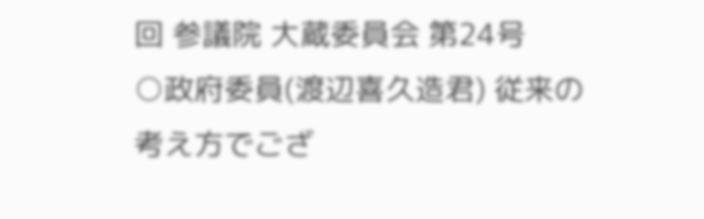回 参議院 大蔵委員会 第24号
○政府委員(渡辺喜久造君) 従来の考え方でござ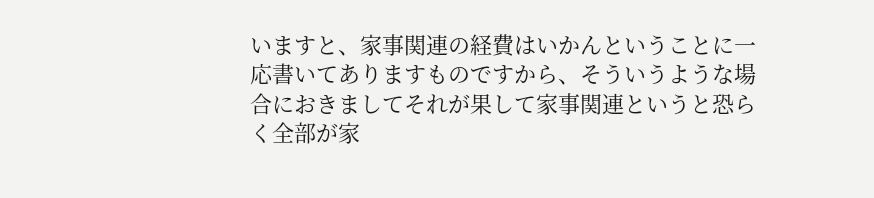いますと、家事関連の経費はいかんということに一応書いてありますものですから、そういうような場合におきましてそれが果して家事関連というと恐らく全部が家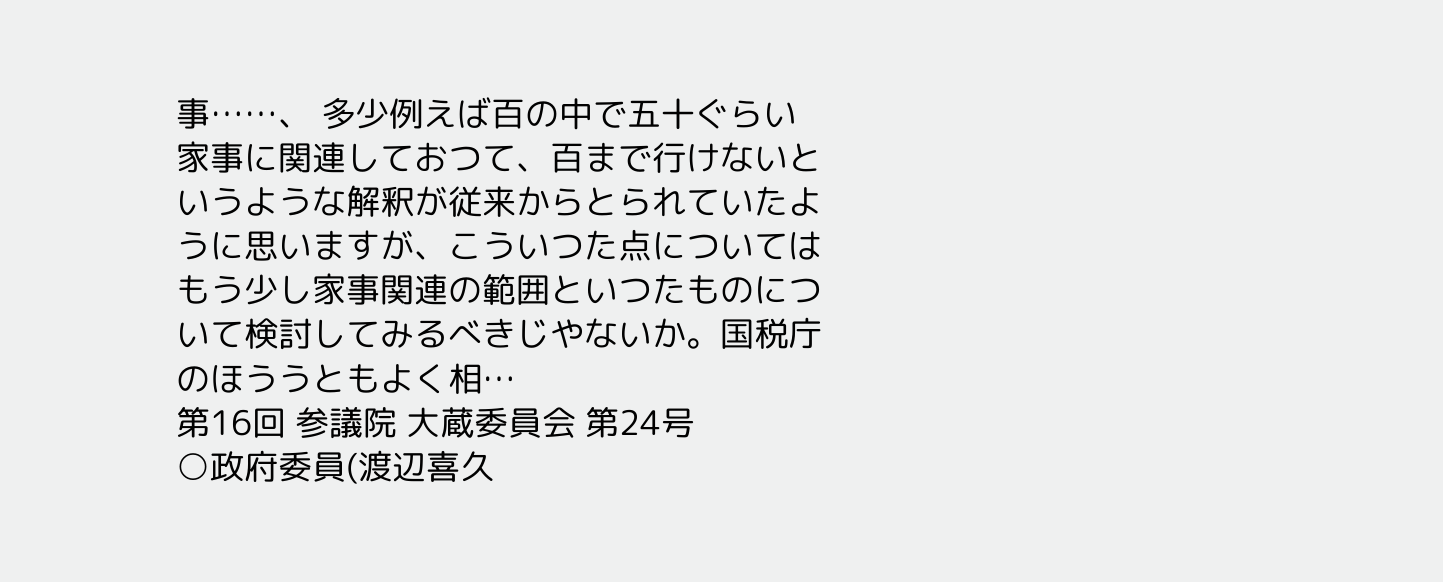事……、 多少例えば百の中で五十ぐらい家事に関連しておつて、百まで行けないというような解釈が従来からとられていたように思いますが、こういつた点についてはもう少し家事関連の範囲といつたものについて検討してみるべきじやないか。国税庁のほううともよく相…
第16回 参議院 大蔵委員会 第24号
○政府委員(渡辺喜久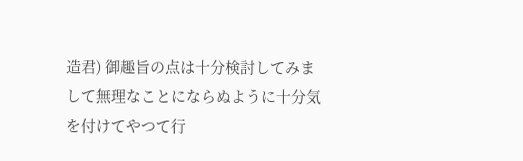造君) 御趣旨の点は十分検討してみまして無理なことにならぬように十分気を付けてやつて行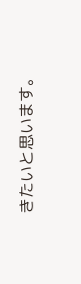きたいと思います。